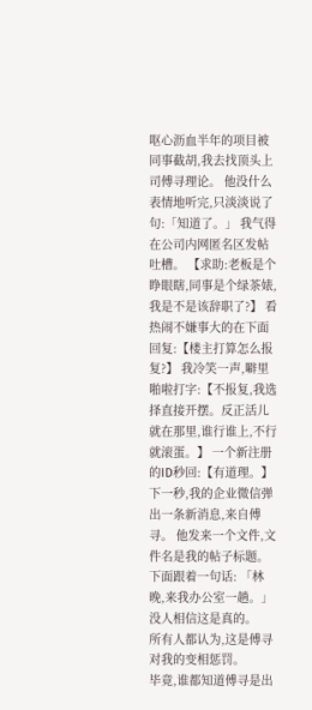呕心沥血半年的项目被同事截胡,我去找顶头上司傅寻理论。 他没什么表情地听完,只淡淡说了句:「知道了。」 我气得在公司内网匿名区发帖吐槽。 【求助:老板是个睁眼瞎,同事是个绿茶婊,我是不是该辞职了?】 看热闹不嫌事大的在下面回复:【楼主打算怎么报复?】 我冷笑一声,噼里啪啦打字:【不报复,我选择直接开摆。反正活儿就在那里,谁行谁上,不行就滚蛋。】 一个新注册的ID秒回:【有道理。】 下一秒,我的企业微信弹出一条新消息,来自傅寻。 他发来一个文件,文件名是我的帖子标题。 下面跟着一句话: 「林晚,来我办公室一趟。」
没人相信这是真的。
所有人都认为,这是傅寻对我的变相惩罚。
毕竟,谁都知道傅寻是出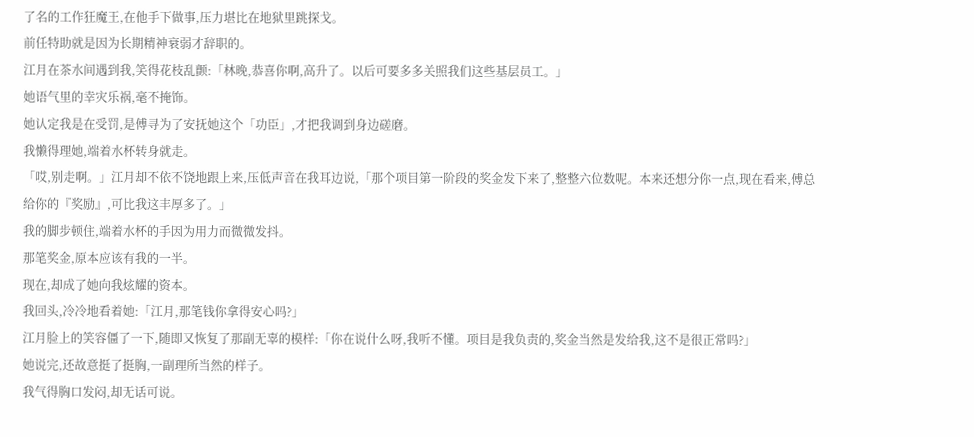了名的工作狂魔王,在他手下做事,压力堪比在地狱里跳探戈。
前任特助就是因为长期精神衰弱才辞职的。
江月在茶水间遇到我,笑得花枝乱颤:「林晚,恭喜你啊,高升了。以后可要多多关照我们这些基层员工。」
她语气里的幸灾乐祸,毫不掩饰。
她认定我是在受罚,是傅寻为了安抚她这个「功臣」,才把我调到身边磋磨。
我懒得理她,端着水杯转身就走。
「哎,别走啊。」江月却不依不饶地跟上来,压低声音在我耳边说,「那个项目第一阶段的奖金发下来了,整整六位数呢。本来还想分你一点,现在看来,傅总给你的『奖励』,可比我这丰厚多了。」
我的脚步顿住,端着水杯的手因为用力而微微发抖。
那笔奖金,原本应该有我的一半。
现在,却成了她向我炫耀的资本。
我回头,冷冷地看着她:「江月,那笔钱你拿得安心吗?」
江月脸上的笑容僵了一下,随即又恢复了那副无辜的模样:「你在说什么呀,我听不懂。项目是我负责的,奖金当然是发给我,这不是很正常吗?」
她说完,还故意挺了挺胸,一副理所当然的样子。
我气得胸口发闷,却无话可说。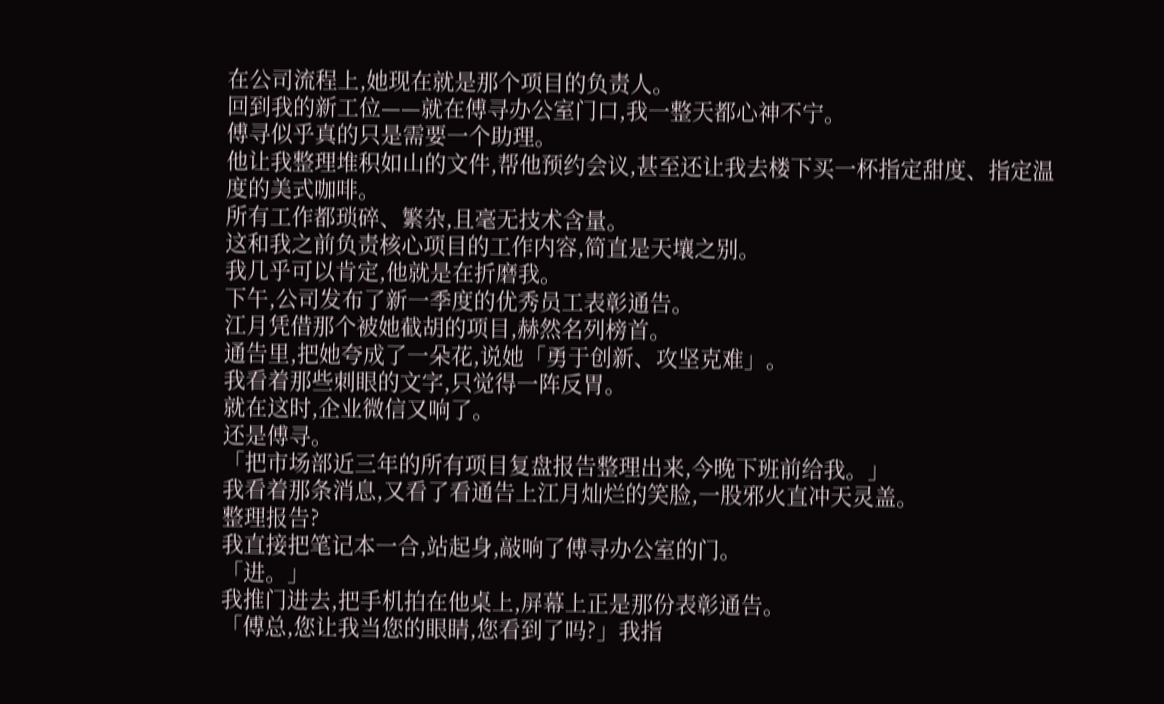在公司流程上,她现在就是那个项目的负责人。
回到我的新工位——就在傅寻办公室门口,我一整天都心神不宁。
傅寻似乎真的只是需要一个助理。
他让我整理堆积如山的文件,帮他预约会议,甚至还让我去楼下买一杯指定甜度、指定温度的美式咖啡。
所有工作都琐碎、繁杂,且毫无技术含量。
这和我之前负责核心项目的工作内容,简直是天壤之别。
我几乎可以肯定,他就是在折磨我。
下午,公司发布了新一季度的优秀员工表彰通告。
江月凭借那个被她截胡的项目,赫然名列榜首。
通告里,把她夸成了一朵花,说她「勇于创新、攻坚克难」。
我看着那些刺眼的文字,只觉得一阵反胃。
就在这时,企业微信又响了。
还是傅寻。
「把市场部近三年的所有项目复盘报告整理出来,今晚下班前给我。」
我看着那条消息,又看了看通告上江月灿烂的笑脸,一股邪火直冲天灵盖。
整理报告?
我直接把笔记本一合,站起身,敲响了傅寻办公室的门。
「进。」
我推门进去,把手机拍在他桌上,屏幕上正是那份表彰通告。
「傅总,您让我当您的眼睛,您看到了吗?」我指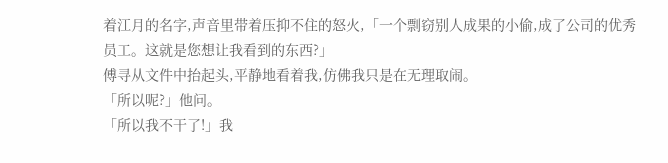着江月的名字,声音里带着压抑不住的怒火,「一个剽窃别人成果的小偷,成了公司的优秀员工。这就是您想让我看到的东西?」
傅寻从文件中抬起头,平静地看着我,仿佛我只是在无理取闹。
「所以呢?」他问。
「所以我不干了!」我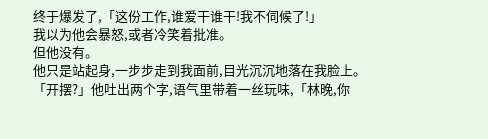终于爆发了,「这份工作,谁爱干谁干!我不伺候了!」
我以为他会暴怒,或者冷笑着批准。
但他没有。
他只是站起身,一步步走到我面前,目光沉沉地落在我脸上。
「开摆?」他吐出两个字,语气里带着一丝玩味,「林晚,你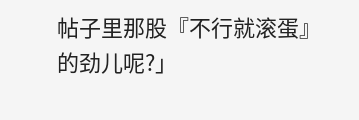帖子里那股『不行就滚蛋』的劲儿呢?」